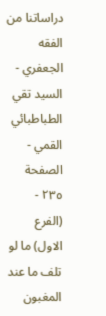دراساتنا من الفقه الجعفري - السيد تقي الطباطبائي القمي - الصفحة ٢٣٥ - (الفرع الاول) ما لو تلف ما عند المغبون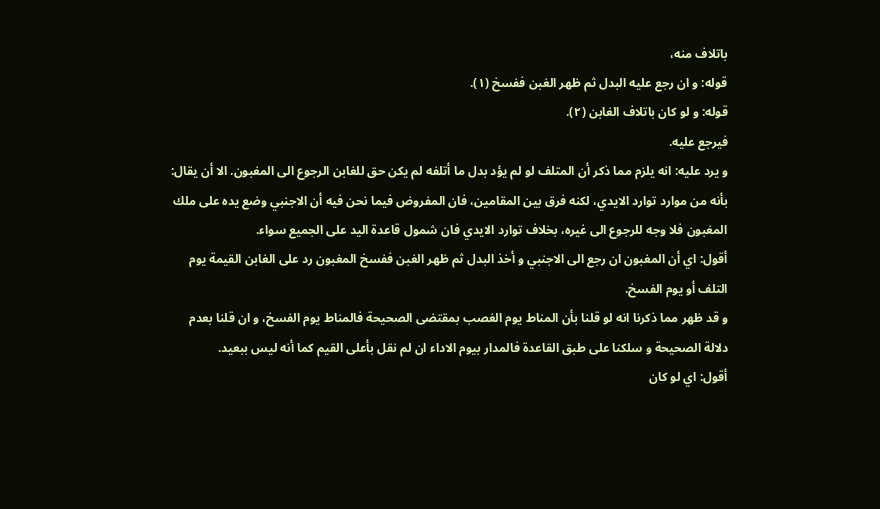باتلاف منه،
قوله: و ان رجع عليه البدل ثم ظهر الغبن ففسخ (١).
قوله: و لو كان باتلاف الغابن (٢).
فيرجع عليه.
و يرد عليه: انه يلزم مما ذكر أن المتلف لو لم يؤد بدل ما أتلفه لم يكن حق للغابن الرجوع الى المغبون. الا أن يقال: بأنه من موارد توارد الايدي، لكنه فرق بين المقامين، فان المفروض فيما نحن فيه أن الاجنبي وضع يده على ملك المغبون فلا وجه للرجوع الى غيره، بخلاف توارد الايدي فان شمول قاعدة اليد على الجميع سواء.
أقول: اي أن المغبون ان رجع الى الاجنبي و أخذ البدل ثم ظهر الغبن ففسخ المغبون رد على الغابن القيمة يوم التلف أو يوم الفسخ.
و قد ظهر مما ذكرنا انه لو قلنا بأن المناط يوم الغصب بمقتضى الصحيحة فالمناط يوم الفسخ، و ان قلنا بعدم دلالة الصحيحة و سلكنا على طبق القاعدة فالمدار بيوم الاداء ان لم نقل بأعلى القيم كما أنه ليس ببعيد.
أقول: اي لو كان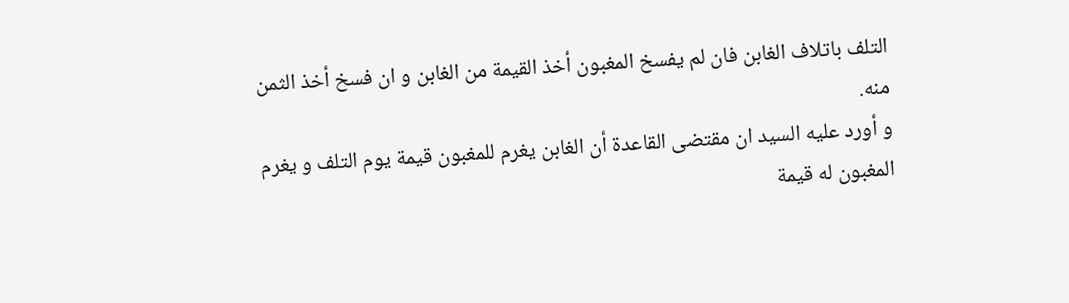التلف باتلاف الغابن فان لم يفسخ المغبون أخذ القيمة من الغابن و ان فسخ أخذ الثمن منه.
و أورد عليه السيد ان مقتضى القاعدة أن الغابن يغرم للمغبون قيمة يوم التلف و يغرم المغبون له قيمة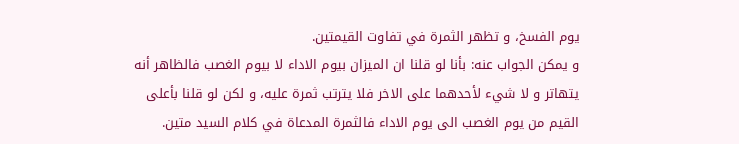يوم الفسخ، و تظهر الثمرة في تفاوت القيمتين.
و يمكن الجواب عنه: بأنا لو قلنا ان الميزان بيوم الاداء لا بيوم الغصب فالظاهر أنه يتهاتر و لا شيء لأحدهما على الاخر فلا يترتب ثمرة عليه، و لكن لو قلنا بأعلى القيم من يوم الغصب الى يوم الاداء فالثمرة المدعاة في كلام السيد متين.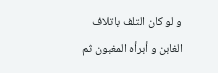و لو كان التلف باتلاف الغابن و أبرأه المغبون ثم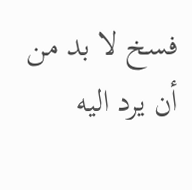فسخ لا بد من أن يرد اليه